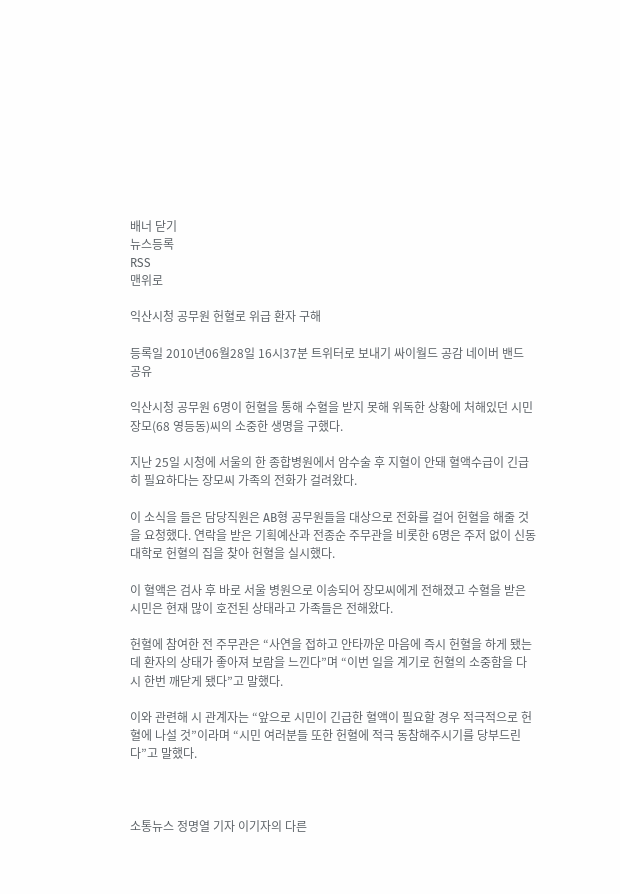배너 닫기
뉴스등록
RSS
맨위로

익산시청 공무원 헌혈로 위급 환자 구해

등록일 2010년06월28일 16시37분 트위터로 보내기 싸이월드 공감 네이버 밴드 공유

익산시청 공무원 6명이 헌혈을 통해 수혈을 받지 못해 위독한 상황에 처해있던 시민 장모(68 영등동)씨의 소중한 생명을 구했다.

지난 25일 시청에 서울의 한 종합병원에서 암수술 후 지혈이 안돼 혈액수급이 긴급히 필요하다는 장모씨 가족의 전화가 걸려왔다.

이 소식을 들은 담당직원은 AB형 공무원들을 대상으로 전화를 걸어 헌혈을 해줄 것을 요청했다. 연락을 받은 기획예산과 전종순 주무관을 비롯한 6명은 주저 없이 신동 대학로 헌혈의 집을 찾아 헌혈을 실시했다.

이 혈액은 검사 후 바로 서울 병원으로 이송되어 장모씨에게 전해졌고 수혈을 받은 시민은 현재 많이 호전된 상태라고 가족들은 전해왔다.

헌혈에 참여한 전 주무관은 “사연을 접하고 안타까운 마음에 즉시 헌혈을 하게 됐는데 환자의 상태가 좋아져 보람을 느낀다”며 “이번 일을 계기로 헌혈의 소중함을 다시 한번 깨닫게 됐다”고 말했다.

이와 관련해 시 관계자는 “앞으로 시민이 긴급한 혈액이 필요할 경우 적극적으로 헌혈에 나설 것”이라며 “시민 여러분들 또한 헌혈에 적극 동참해주시기를 당부드린다”고 말했다.



소통뉴스 정명열 기자 이기자의 다른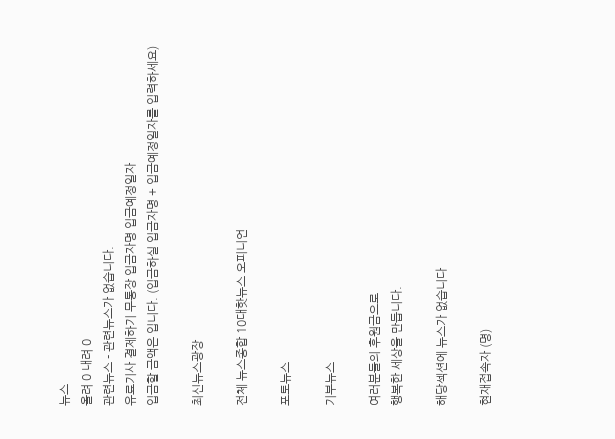뉴스
올려 0 내려 0
관련뉴스 - 관련뉴스가 없습니다.
유료기사 결제하기 무통장 입금자명 입금예정일자
입금할 금액은 입니다. (입금하실 입금자명 + 입금예정일자를 입력하세요)

최신뉴스광장

전체 뉴스종합 10대핫뉴스 오피니언

포토뉴스

기부뉴스

여러분들의 후원금으로
행복한 세상을 만듭니다.

해당섹션에 뉴스가 없습니다

현재접속자 (명)